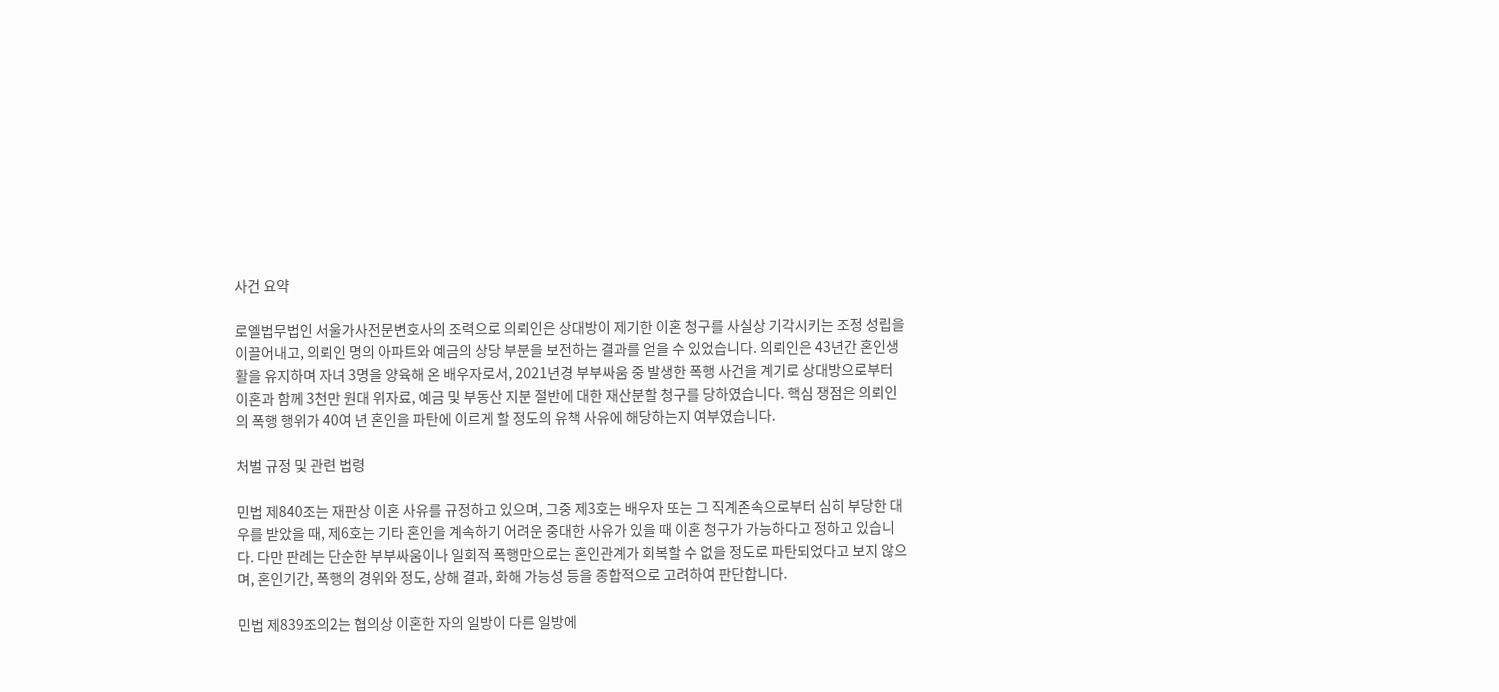사건 요약

로엘법무법인 서울가사전문변호사의 조력으로 의뢰인은 상대방이 제기한 이혼 청구를 사실상 기각시키는 조정 성립을 이끌어내고, 의뢰인 명의 아파트와 예금의 상당 부분을 보전하는 결과를 얻을 수 있었습니다. 의뢰인은 43년간 혼인생활을 유지하며 자녀 3명을 양육해 온 배우자로서, 2021년경 부부싸움 중 발생한 폭행 사건을 계기로 상대방으로부터 이혼과 함께 3천만 원대 위자료, 예금 및 부동산 지분 절반에 대한 재산분할 청구를 당하였습니다. 핵심 쟁점은 의뢰인의 폭행 행위가 40여 년 혼인을 파탄에 이르게 할 정도의 유책 사유에 해당하는지 여부였습니다.

처벌 규정 및 관련 법령

민법 제840조는 재판상 이혼 사유를 규정하고 있으며, 그중 제3호는 배우자 또는 그 직계존속으로부터 심히 부당한 대우를 받았을 때, 제6호는 기타 혼인을 계속하기 어려운 중대한 사유가 있을 때 이혼 청구가 가능하다고 정하고 있습니다. 다만 판례는 단순한 부부싸움이나 일회적 폭행만으로는 혼인관계가 회복할 수 없을 정도로 파탄되었다고 보지 않으며, 혼인기간, 폭행의 경위와 정도, 상해 결과, 화해 가능성 등을 종합적으로 고려하여 판단합니다.

민법 제839조의2는 협의상 이혼한 자의 일방이 다른 일방에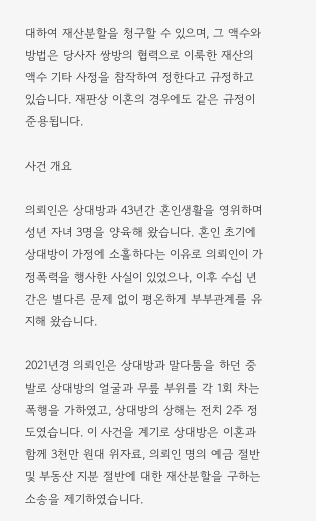대하여 재산분할을 청구할 수 있으며, 그 액수와 방법은 당사자 쌍방의 협력으로 이룩한 재산의 액수 기타 사정을 참작하여 정한다고 규정하고 있습니다. 재판상 이혼의 경우에도 같은 규정이 준용됩니다.

사건 개요

의뢰인은 상대방과 43년간 혼인생활을 영위하며 성년 자녀 3명을 양육해 왔습니다. 혼인 초기에 상대방이 가정에 소홀하다는 이유로 의뢰인이 가정폭력을 행사한 사실이 있었으나, 이후 수십 년간은 별다른 문제 없이 평온하게 부부관계를 유지해 왔습니다.

2021년경 의뢰인은 상대방과 말다툼을 하던 중 발로 상대방의 얼굴과 무릎 부위를 각 1회 차는 폭행을 가하였고, 상대방의 상해는 전치 2주 정도였습니다. 이 사건을 계기로 상대방은 이혼과 함께 3천만 원대 위자료, 의뢰인 명의 예금 절반 및 부동산 지분 절반에 대한 재산분할을 구하는 소송을 제기하였습니다.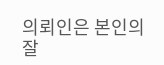의뢰인은 본인의 잘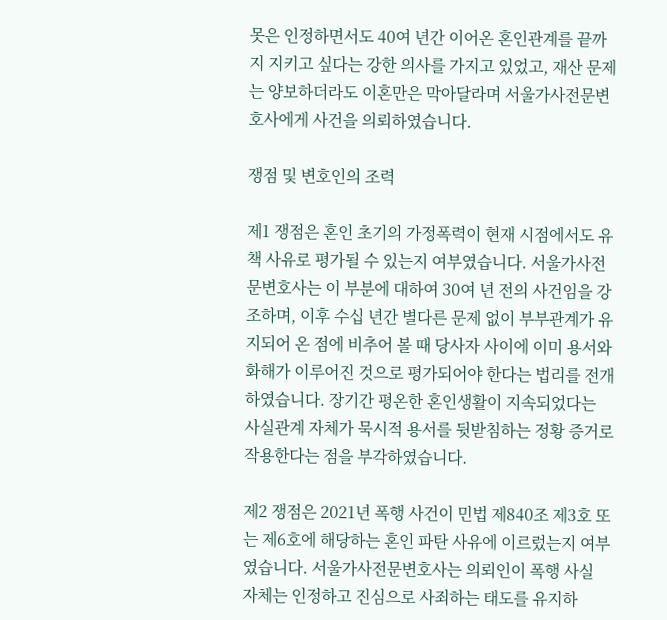못은 인정하면서도 40여 년간 이어온 혼인관계를 끝까지 지키고 싶다는 강한 의사를 가지고 있었고, 재산 문제는 양보하더라도 이혼만은 막아달라며 서울가사전문변호사에게 사건을 의뢰하였습니다.

쟁점 및 변호인의 조력

제1 쟁점은 혼인 초기의 가정폭력이 현재 시점에서도 유책 사유로 평가될 수 있는지 여부였습니다. 서울가사전문변호사는 이 부분에 대하여 30여 년 전의 사건임을 강조하며, 이후 수십 년간 별다른 문제 없이 부부관계가 유지되어 온 점에 비추어 볼 때 당사자 사이에 이미 용서와 화해가 이루어진 것으로 평가되어야 한다는 법리를 전개하였습니다. 장기간 평온한 혼인생활이 지속되었다는 사실관계 자체가 묵시적 용서를 뒷받침하는 정황 증거로 작용한다는 점을 부각하였습니다.

제2 쟁점은 2021년 폭행 사건이 민법 제840조 제3호 또는 제6호에 해당하는 혼인 파탄 사유에 이르렀는지 여부였습니다. 서울가사전문변호사는 의뢰인이 폭행 사실 자체는 인정하고 진심으로 사죄하는 태도를 유지하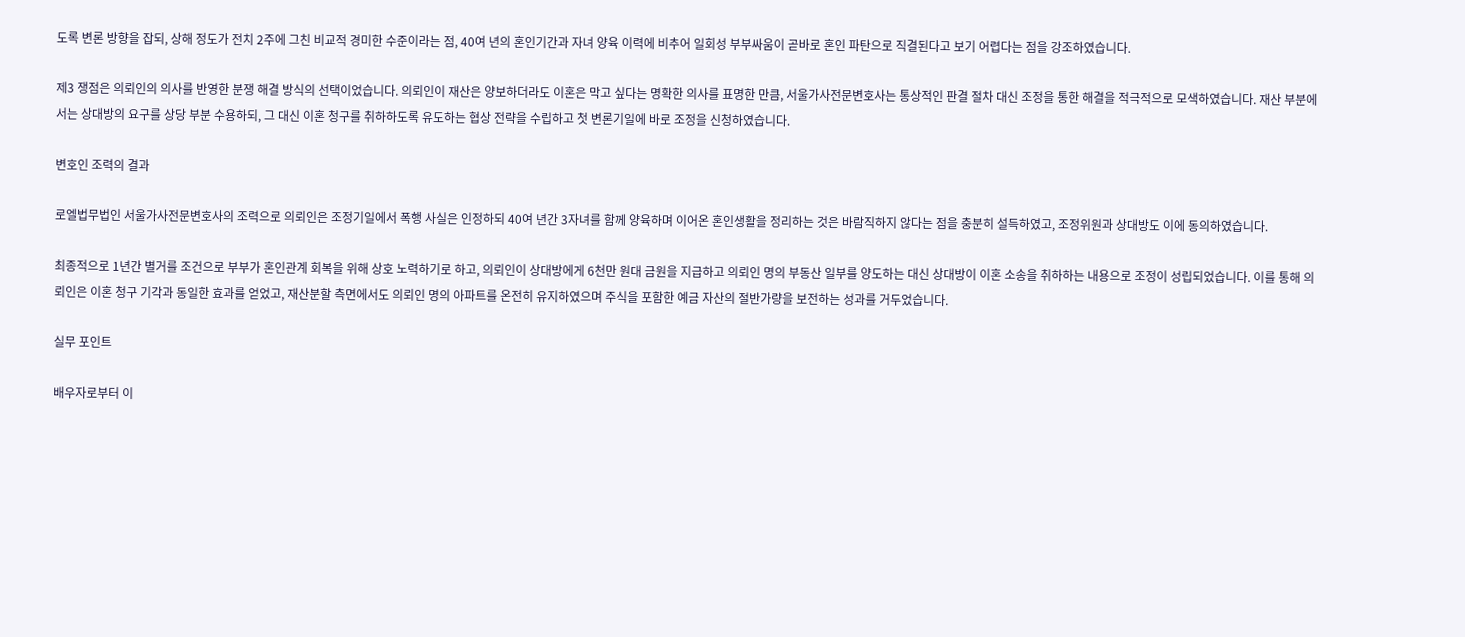도록 변론 방향을 잡되, 상해 정도가 전치 2주에 그친 비교적 경미한 수준이라는 점, 40여 년의 혼인기간과 자녀 양육 이력에 비추어 일회성 부부싸움이 곧바로 혼인 파탄으로 직결된다고 보기 어렵다는 점을 강조하였습니다.

제3 쟁점은 의뢰인의 의사를 반영한 분쟁 해결 방식의 선택이었습니다. 의뢰인이 재산은 양보하더라도 이혼은 막고 싶다는 명확한 의사를 표명한 만큼, 서울가사전문변호사는 통상적인 판결 절차 대신 조정을 통한 해결을 적극적으로 모색하였습니다. 재산 부분에서는 상대방의 요구를 상당 부분 수용하되, 그 대신 이혼 청구를 취하하도록 유도하는 협상 전략을 수립하고 첫 변론기일에 바로 조정을 신청하였습니다.

변호인 조력의 결과

로엘법무법인 서울가사전문변호사의 조력으로 의뢰인은 조정기일에서 폭행 사실은 인정하되 40여 년간 3자녀를 함께 양육하며 이어온 혼인생활을 정리하는 것은 바람직하지 않다는 점을 충분히 설득하였고, 조정위원과 상대방도 이에 동의하였습니다.

최종적으로 1년간 별거를 조건으로 부부가 혼인관계 회복을 위해 상호 노력하기로 하고, 의뢰인이 상대방에게 6천만 원대 금원을 지급하고 의뢰인 명의 부동산 일부를 양도하는 대신 상대방이 이혼 소송을 취하하는 내용으로 조정이 성립되었습니다. 이를 통해 의뢰인은 이혼 청구 기각과 동일한 효과를 얻었고, 재산분할 측면에서도 의뢰인 명의 아파트를 온전히 유지하였으며 주식을 포함한 예금 자산의 절반가량을 보전하는 성과를 거두었습니다.

실무 포인트

배우자로부터 이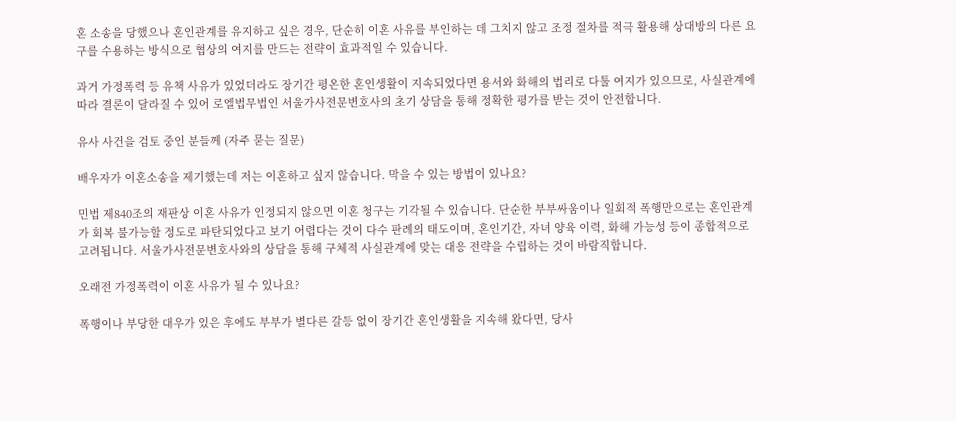혼 소송을 당했으나 혼인관계를 유지하고 싶은 경우, 단순히 이혼 사유를 부인하는 데 그치지 않고 조정 절차를 적극 활용해 상대방의 다른 요구를 수용하는 방식으로 협상의 여지를 만드는 전략이 효과적일 수 있습니다.

과거 가정폭력 등 유책 사유가 있었더라도 장기간 평온한 혼인생활이 지속되었다면 용서와 화해의 법리로 다툴 여지가 있으므로, 사실관계에 따라 결론이 달라질 수 있어 로엘법무법인 서울가사전문변호사의 초기 상담을 통해 정확한 평가를 받는 것이 안전합니다.

유사 사건을 검토 중인 분들께 (자주 묻는 질문)

배우자가 이혼소송을 제기했는데 저는 이혼하고 싶지 않습니다. 막을 수 있는 방법이 있나요?

민법 제840조의 재판상 이혼 사유가 인정되지 않으면 이혼 청구는 기각될 수 있습니다. 단순한 부부싸움이나 일회적 폭행만으로는 혼인관계가 회복 불가능할 정도로 파탄되었다고 보기 어렵다는 것이 다수 판례의 태도이며, 혼인기간, 자녀 양육 이력, 화해 가능성 등이 종합적으로 고려됩니다. 서울가사전문변호사와의 상담을 통해 구체적 사실관계에 맞는 대응 전략을 수립하는 것이 바람직합니다.

오래전 가정폭력이 이혼 사유가 될 수 있나요?

폭행이나 부당한 대우가 있은 후에도 부부가 별다른 갈등 없이 장기간 혼인생활을 지속해 왔다면, 당사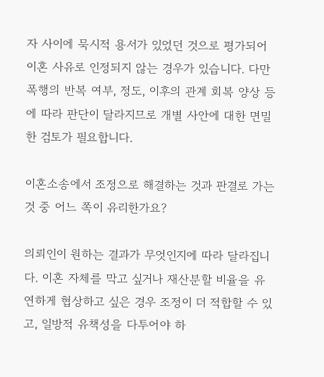자 사이에 묵시적 용서가 있었던 것으로 평가되어 이혼 사유로 인정되지 않는 경우가 있습니다. 다만 폭행의 반복 여부, 정도, 이후의 관계 회복 양상 등에 따라 판단이 달라지므로 개별 사안에 대한 면밀한 검토가 필요합니다.

이혼소송에서 조정으로 해결하는 것과 판결로 가는 것 중 어느 쪽이 유리한가요?

의뢰인이 원하는 결과가 무엇인지에 따라 달라집니다. 이혼 자체를 막고 싶거나 재산분할 비율을 유연하게 협상하고 싶은 경우 조정이 더 적합할 수 있고, 일방적 유책성을 다투어야 하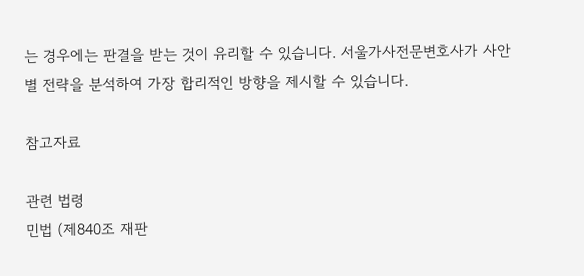는 경우에는 판결을 받는 것이 유리할 수 있습니다. 서울가사전문변호사가 사안별 전략을 분석하여 가장 합리적인 방향을 제시할 수 있습니다.

참고자료

관련 법령
민법 (제840조 재판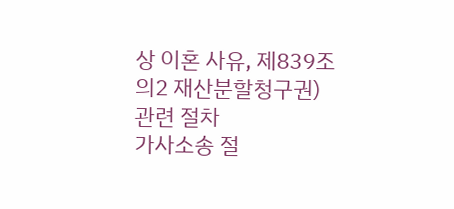상 이혼 사유, 제839조의2 재산분할청구권)
관련 절차
가사소송 절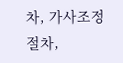차, 가사조정 절차,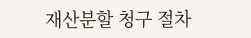재산분할 청구 절차